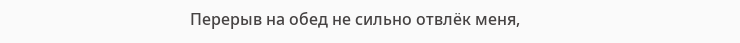Перерыв на обед не сильно отвлёк меня,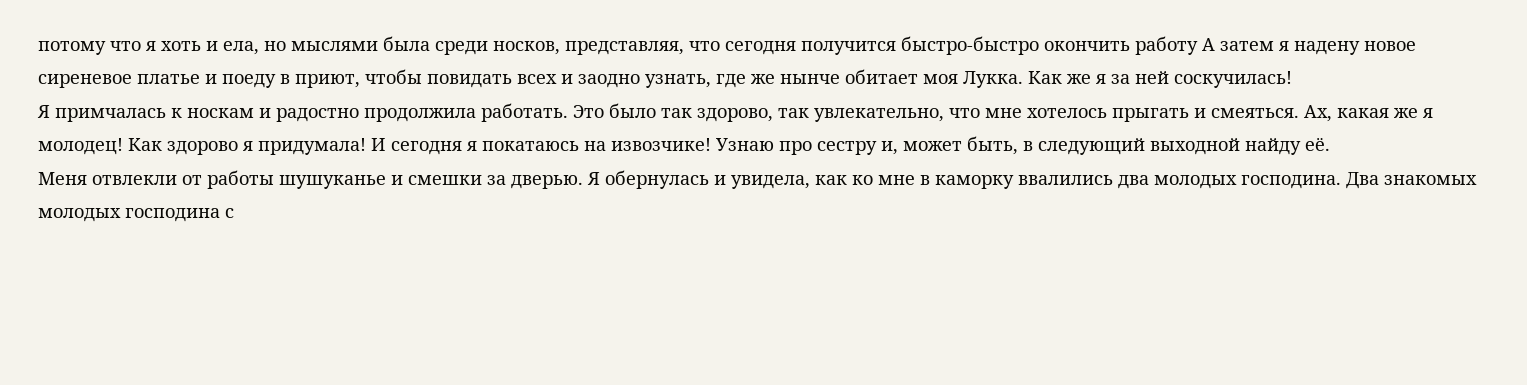потому что я хоть и ела, но мыслями была среди носков, представляя, что сегодня получится быстро-быстро окончить работу А затем я надену новое сиреневое платье и поеду в приют, чтобы повидать всех и заодно узнать, где же нынче обитает моя Лукка. Как же я за ней соскучилась!
Я примчалась к носкам и радостно продолжила работать. Это было так здорово, так увлекательно, что мне хотелось прыгать и смеяться. Ах, какая же я молодец! Как здорово я придумала! И сегодня я покатаюсь на извозчике! Узнаю про сестру и, может быть, в следующий выходной найду её.
Меня отвлекли от работы шушуканье и смешки за дверью. Я обернулась и увидела, как ко мне в каморку ввалились два молодых господина. Два знакомых молодых господина с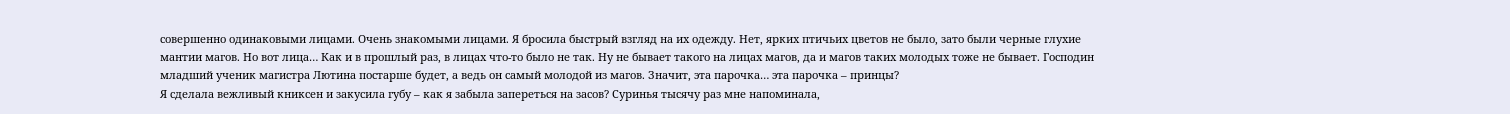совершенно одинаковыми лицами. Очень знакомыми лицами. Я бросила быстрый взгляд на их одежду. Нет, ярких птичьих цветов не было, зато были черные глухие мантии магов. Но вот лица… Как и в прошлый раз, в лицах что-то было не так. Ну не бывает такого на лицах магов, да и магов таких молодых тоже не бывает. Господин младший ученик магистра Лютина постарше будет, а ведь он самый молодой из магов. Значит, эта парочка… эта парочка – принцы?
Я сделала вежливый книксен и закусила губу – как я забыла запереться на засов? Суринья тысячу раз мне напоминала,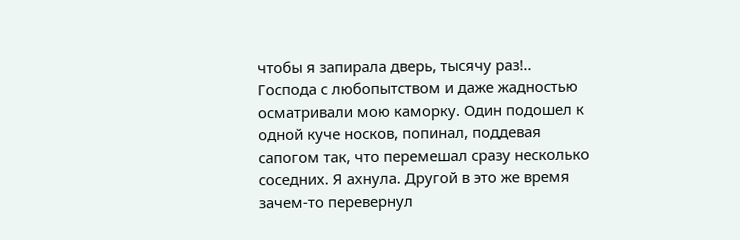чтобы я запирала дверь, тысячу раз!..
Господа с любопытством и даже жадностью осматривали мою каморку. Один подошел к одной куче носков, попинал, поддевая сапогом так, что перемешал сразу несколько соседних. Я ахнула. Другой в это же время зачем-то перевернул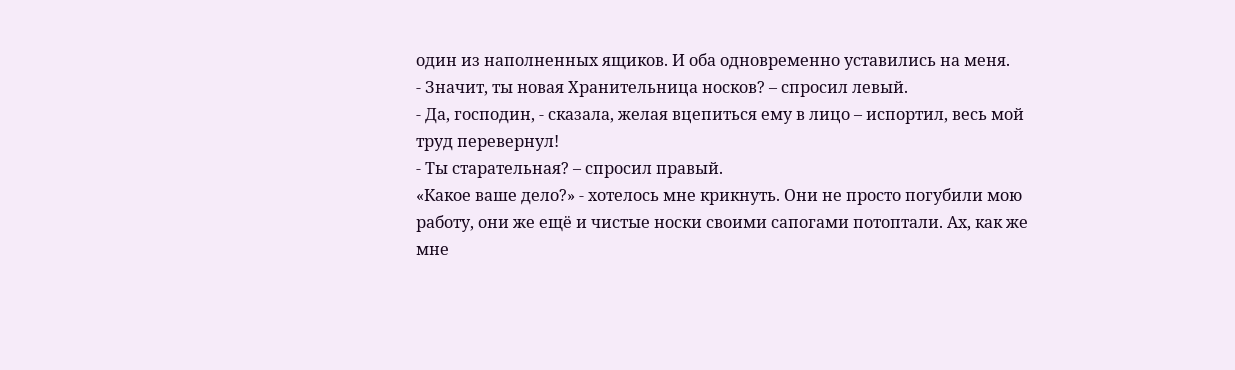один из наполненных ящиков. И оба одновременно уставились на меня.
- Значит, ты новая Хранительница носков? – спросил левый.
- Да, господин, - сказала, желая вцепиться ему в лицо – испортил, весь мой труд перевернул!
- Ты старательная? – спросил правый.
«Какое ваше дело?» - хотелось мне крикнуть. Они не просто погубили мою работу, они же ещё и чистые носки своими сапогами потоптали. Ах, как же мне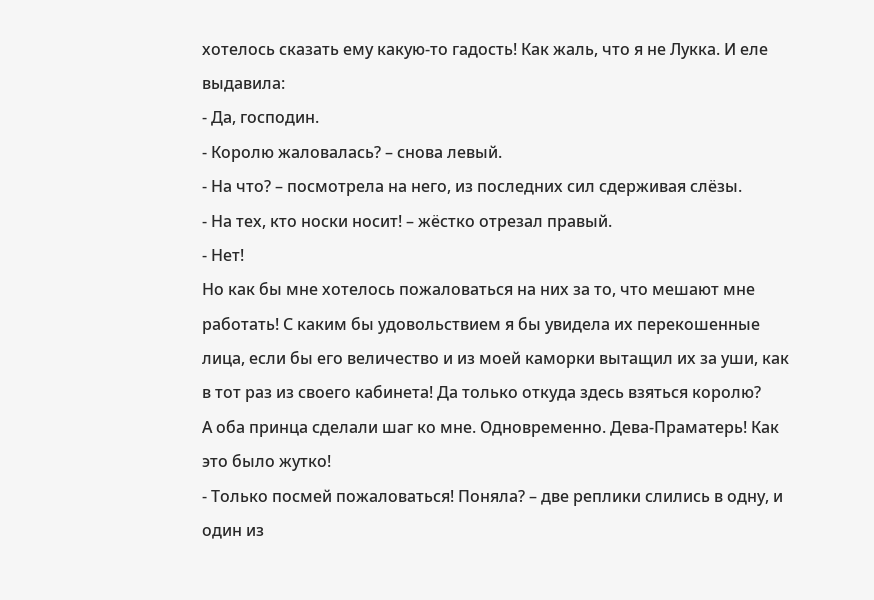хотелось сказать ему какую-то гадость! Как жаль, что я не Лукка. И еле выдавила:
- Да, господин.
- Королю жаловалась? – снова левый.
- На что? – посмотрела на него, из последних сил сдерживая слёзы.
- На тех, кто носки носит! – жёстко отрезал правый.
- Нет!
Но как бы мне хотелось пожаловаться на них за то, что мешают мне работать! С каким бы удовольствием я бы увидела их перекошенные лица, если бы его величество и из моей каморки вытащил их за уши, как в тот раз из своего кабинета! Да только откуда здесь взяться королю?
А оба принца сделали шаг ко мне. Одновременно. Дева-Праматерь! Как это было жутко!
- Только посмей пожаловаться! Поняла? – две реплики слились в одну, и один из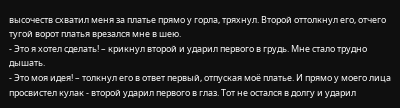высочеств схватил меня за платье прямо у горла, тряхнул. Второй оттолкнул его, отчего тугой ворот платья врезался мне в шею.
- Это я хотел сделать! – крикнул второй и ударил первого в грудь. Мне стало трудно дышать.
- Это моя идея! – толкнул его в ответ первый, отпуская моё платье. И прямо у моего лица просвистел кулак - второй ударил первого в глаз. Тот не остался в долгу и ударил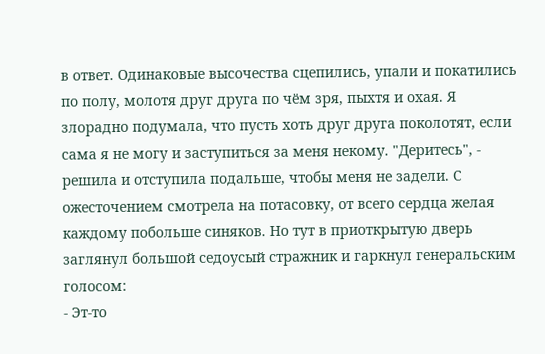в ответ. Одинаковые высочества сцепились, упали и покатились по полу, молотя друг друга по чём зря, пыхтя и охая. Я злорадно подумала, что пусть хоть друг друга поколотят, если сама я не могу и заступиться за меня некому. "Деритесь", - решила и отступила подальше, чтобы меня не задели. С ожесточением смотрела на потасовку, от всего сердца желая каждому побольше синяков. Но тут в приоткрытую дверь заглянул большой седоусый стражник и гаркнул генеральским голосом:
- Эт-то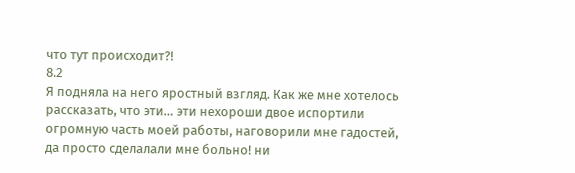что тут происходит?!
8.2
Я подняла на него яростный взгляд. Как же мне хотелось рассказать, что эти… эти нехороши двое испортили огромную часть моей работы, наговорили мне гадостей, да просто сделалали мне больно! ни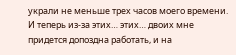украли не меньше трех часов моего времени. И теперь из-за этих… этих… двоих мне придется допоздна работать, и на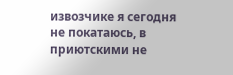извозчике я сегодня не покатаюсь, в приютскими не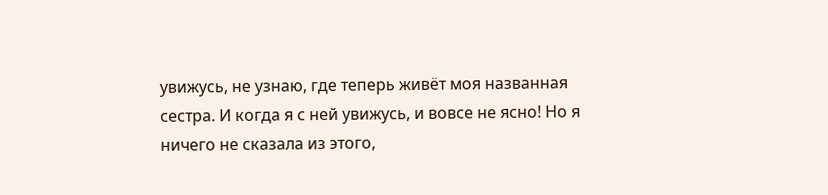увижусь, не узнаю, где теперь живёт моя названная сестра. И когда я с ней увижусь, и вовсе не ясно! Но я ничего не сказала из этого,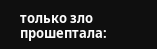только зло прошептала: